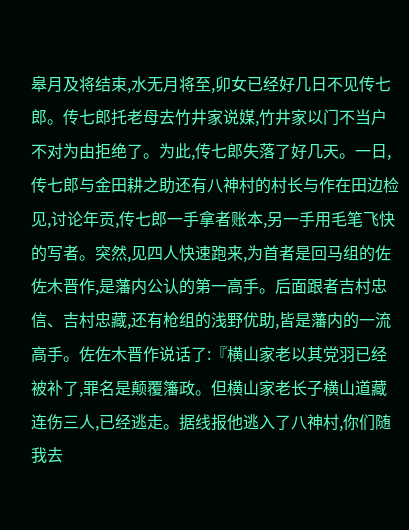皋月及将结束,水无月将至,卯女已经好几日不见传七郎。传七郎托老母去竹井家说媒,竹井家以门不当户不对为由拒绝了。为此,传七郎失落了好几天。一日,传七郎与金田耕之助还有八神村的村长与作在田边检见,讨论年贡,传七郎一手拿者账本,另一手用毛笔飞快的写者。突然,见四人快速跑来,为首者是回马组的佐佐木晋作,是藩内公认的第一高手。后面跟者吉村忠信、吉村忠藏,还有枪组的浅野优助,皆是藩内的一流高手。佐佐木晋作说话了:『横山家老以其党羽已经被补了,罪名是颠覆籓政。但横山家老长子横山道藏连伤三人,已经逃走。据线报他逃入了八神村,你们随我去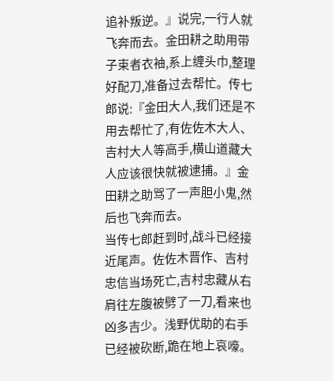追补叛逆。』说完,一行人就飞奔而去。金田耕之助用带子束者衣袖,系上缠头巾,整理好配刀,准备过去帮忙。传七郎说:『金田大人,我们还是不用去帮忙了,有佐佐木大人、吉村大人等高手,横山道藏大人应该很快就被逮捕。』金田耕之助骂了一声胆小鬼,然后也飞奔而去。
当传七郎赶到时,战斗已经接近尾声。佐佐木晋作、吉村忠信当场死亡,吉村忠藏从右肩往左腹被劈了一刀,看来也凶多吉少。浅野优助的右手已经被砍断,跪在地上哀嚎。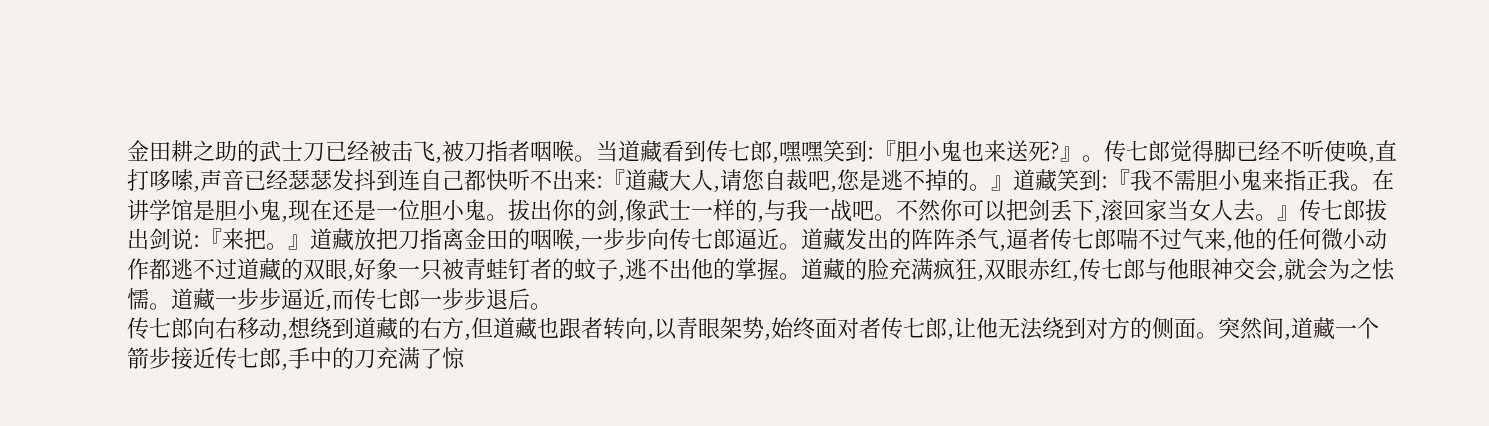金田耕之助的武士刀已经被击飞,被刀指者咽喉。当道藏看到传七郎,嘿嘿笑到:『胆小鬼也来送死?』。传七郎觉得脚已经不听使唤,直打哆嗦,声音已经瑟瑟发抖到连自己都快听不出来:『道藏大人,请您自裁吧,您是逃不掉的。』道藏笑到:『我不需胆小鬼来指正我。在讲学馆是胆小鬼,现在还是一位胆小鬼。拔出你的剑,像武士一样的,与我一战吧。不然你可以把剑丢下,滚回家当女人去。』传七郎拔出剑说:『来把。』道藏放把刀指离金田的咽喉,一步步向传七郎逼近。道藏发出的阵阵杀气,逼者传七郎喘不过气来,他的任何微小动作都逃不过道藏的双眼,好象一只被青蛙钉者的蚊子,逃不出他的掌握。道藏的脸充满疯狂,双眼赤红,传七郎与他眼神交会,就会为之怯懦。道藏一步步逼近,而传七郎一步步退后。
传七郎向右移动,想绕到道藏的右方,但道藏也跟者转向,以青眼架势,始终面对者传七郎,让他无法绕到对方的侧面。突然间,道藏一个箭步接近传七郎,手中的刀充满了惊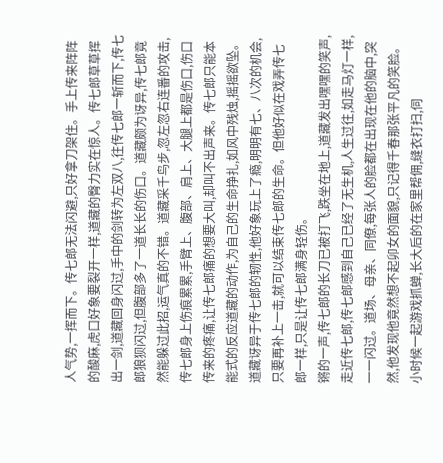人气势,一挥而下。传七郎无法闪避,只好拿刀架住。手上传来阵阵的酸麻,虎口好象要裂开一样,道藏的臀力实在惊人。传七郎草草挥出一剑,道藏回身闪过,手中的剑转为左双八,往传七郎一斩而下,传七郎狼狈闪过,但腹部多了一道长长的伤口。道藏颇为讶异,传七郎竟然能躲过此招,运气真的不错。道藏采千鸟步,忽左忽右连番的攻击,传七郎身上伤痕累累,手臂上、腹部、肩上、大腿上都是伤口,伤口传来的疼痛,让传七郎痛的想要大叫,却叫不出声来。传七郎只能本能式的反应道藏的动作,为自己的生命挣扎,如风中残烛,摇摇欲坠。道藏讶异于传七郎的轫性,他好象玩上了瘾,明明有七、八次的机会,只要再补上一击,就可以结束传七郎的生命。但他好似在戏弄传七郎一样,只是让传七郎满身轻伤。
锵的一声,传七郎的长刀已被打飞,跌坐在地上,道藏发出嘿嘿的笑声,走近传七郎,传七郎感到自己已经了无生机,人生过往,如走马灯一样,一一闪过。道场、母亲、同僚,每张人的脸都在出现在他的脑中,突然,他发现他竟然想不起卯女的面貌,只记得千春那张平凡的笑脸。小时候一起游戏抓蝉,长大后的在家里帮佣,缝衣打扫,伺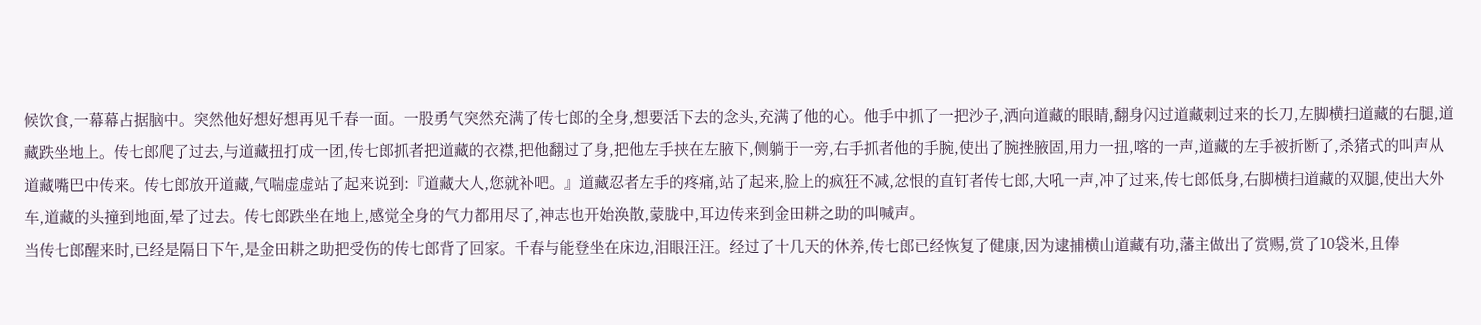候饮食,一幕幕占据脑中。突然他好想好想再见千春一面。一股勇气突然充满了传七郎的全身,想要活下去的念头,充满了他的心。他手中抓了一把沙子,洒向道藏的眼睛,翻身闪过道藏刺过来的长刀,左脚横扫道藏的右腿,道藏跌坐地上。传七郎爬了过去,与道藏扭打成一团,传七郎抓者把道藏的衣襟,把他翻过了身,把他左手挟在左腋下,侧躺于一旁,右手抓者他的手腕,使出了腕挫腋固,用力一扭,喀的一声,道藏的左手被折断了,杀猪式的叫声从道藏嘴巴中传来。传七郎放开道藏,气喘虚虚站了起来说到:『道藏大人,您就补吧。』道藏忍者左手的疼痛,站了起来,脸上的疯狂不减,忿恨的直钉者传七郎,大吼一声,冲了过来,传七郎低身,右脚横扫道藏的双腿,使出大外车,道藏的头撞到地面,晕了过去。传七郎跌坐在地上,感觉全身的气力都用尽了,神志也开始涣散,蒙胧中,耳边传来到金田耕之助的叫喊声。
当传七郎醒来时,已经是隔日下午,是金田耕之助把受伤的传七郎背了回家。千春与能登坐在床边,泪眼汪汪。经过了十几天的休养,传七郎已经恢复了健康,因为逮捕横山道藏有功,藩主做出了赏赐,赏了10袋米,且俸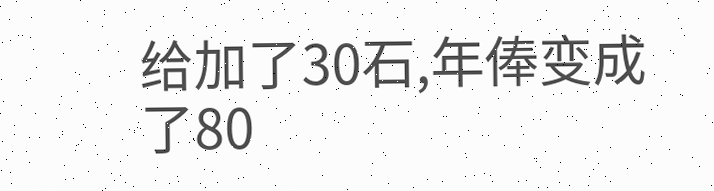给加了30石,年俸变成了80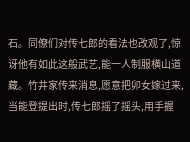石。同僚们对传七郎的看法也改观了,惊讶他有如此这般武艺,能一人制服横山道藏。竹井家传来消息,愿意把卯女嫁过来,当能登提出时,传七郎摇了摇头,用手握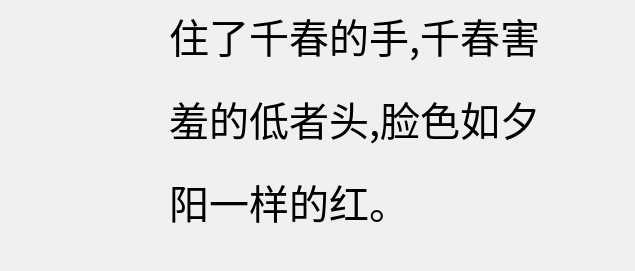住了千春的手,千春害羞的低者头,脸色如夕阳一样的红。